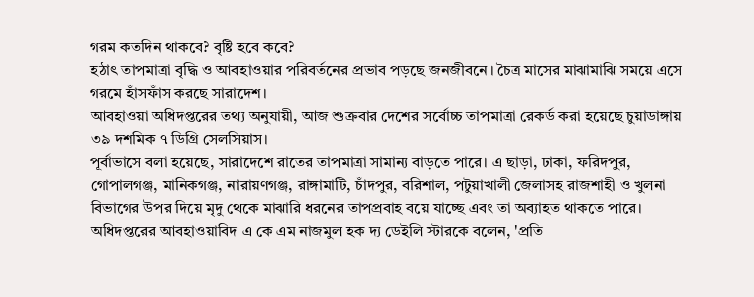গরম কতদিন থাকবে? বৃষ্টি হবে কবে?
হঠাৎ তাপমাত্রা বৃদ্ধি ও আবহাওয়ার পরিবর্তনের প্রভাব পড়ছে জনজীবনে। চৈত্র মাসের মাঝামাঝি সময়ে এসে গরমে হাঁসফাঁস করছে সারাদেশ।
আবহাওয়া অধিদপ্তরের তথ্য অনুযায়ী, আজ শুক্রবার দেশের সর্বোচ্চ তাপমাত্রা রেকর্ড করা হয়েছে চুয়াডাঙ্গায় ৩৯ দশমিক ৭ ডিগ্রি সেলসিয়াস।
পূর্বাভাসে বলা হয়েছে, সারাদেশে রাতের তাপমাত্রা সামান্য বাড়তে পারে। এ ছাড়া, ঢাকা, ফরিদপুর, গোপালগঞ্জ, মানিকগঞ্জ, নারায়ণগঞ্জ, রাঙ্গামাটি, চাঁদপুর, বরিশাল, পটুয়াখালী জেলাসহ রাজশাহী ও খুলনা বিভাগের উপর দিয়ে মৃদু থেকে মাঝারি ধরনের তাপপ্রবাহ বয়ে যাচ্ছে এবং তা অব্যাহত থাকতে পারে।
অধিদপ্তরের আবহাওয়াবিদ এ কে এম নাজমুল হক দ্য ডেইলি স্টারকে বলেন, 'প্রতি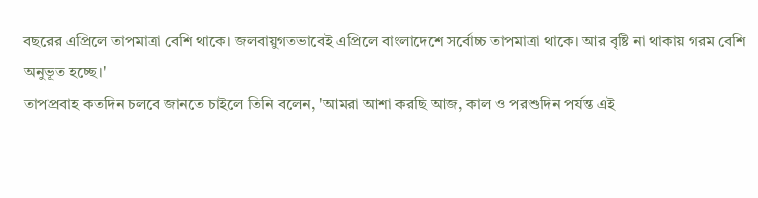বছরের এপ্রিলে তাপমাত্রা বেশি থাকে। জলবায়ুগতভাবেই এপ্রিলে বাংলাদেশে সর্বোচ্চ তাপমাত্রা থাকে। আর বৃষ্টি না থাকায় গরম বেশি অনুভূত হচ্ছে।'
তাপপ্রবাহ কতদিন চলবে জানতে চাইলে তিনি বলেন, 'আমরা আশা করছি আজ, কাল ও পরশুদিন পর্যন্ত এই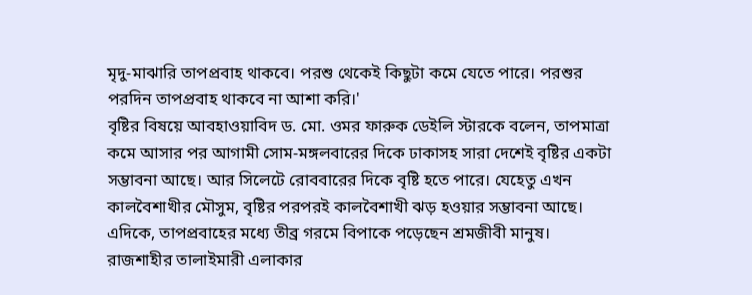মৃদু-মাঝারি তাপপ্রবাহ থাকবে। পরশু থেকেই কিছুটা কমে যেতে পারে। পরশুর পরদিন তাপপ্রবাহ থাকবে না আশা করি।'
বৃষ্টির বিষয়ে আবহাওয়াবিদ ড. মো. ওমর ফারুক ডেইলি স্টারকে বলেন, তাপমাত্রা কমে আসার পর আগামী সোম-মঙ্গলবারের দিকে ঢাকাসহ সারা দেশেই বৃষ্টির একটা সম্ভাবনা আছে। আর সিলেটে রোববারের দিকে বৃষ্টি হতে পারে। যেহেতু এখন কালবৈশাখীর মৌসুম, বৃষ্টির পরপরই কালবৈশাখী ঝড় হওয়ার সম্ভাবনা আছে।
এদিকে, তাপপ্রবাহের মধ্যে তীব্র গরমে বিপাকে পড়েছেন শ্রমজীবী মানুষ।
রাজশাহীর তালাইমারী এলাকার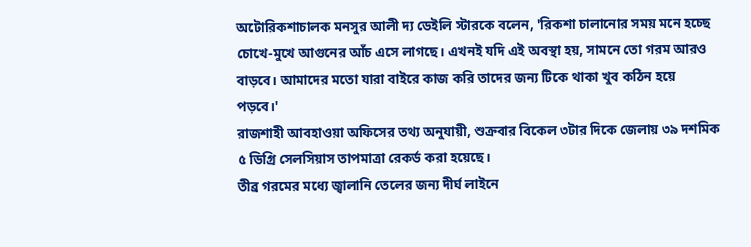অটোরিকশাচালক মনসুর আলী দ্য ডেইলি স্টারকে বলেন, 'রিকশা চালানোর সময় মনে হচ্ছে চোখে-মুখে আগুনের আঁচ এসে লাগছে। এখনই যদি এই অবস্থা হয়, সামনে তো গরম আরও বাড়বে। আমাদের মতো যারা বাইরে কাজ করি তাদের জন্য টিকে থাকা খুব কঠিন হয়ে পড়বে।'
রাজশাহী আবহাওয়া অফিসের তথ্য অনুযায়ী, শুক্রবার বিকেল ৩টার দিকে জেলায় ৩৯ দশমিক ৫ ডিগ্রি সেলসিয়াস তাপমাত্রা রেকর্ড করা হয়েছে।
তীব্র গরমের মধ্যে জ্বালানি তেলের জন্য দীর্ঘ লাইনে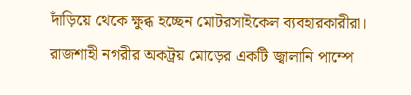দাঁড়িয়ে থেকে ক্ষুব্ধ হচ্ছেন মোটরসাইকেল ব্যবহারকারীরা। রাজশাহী নগরীর অকট্রয় মোড়ের একটি জ্বালানি পাম্পে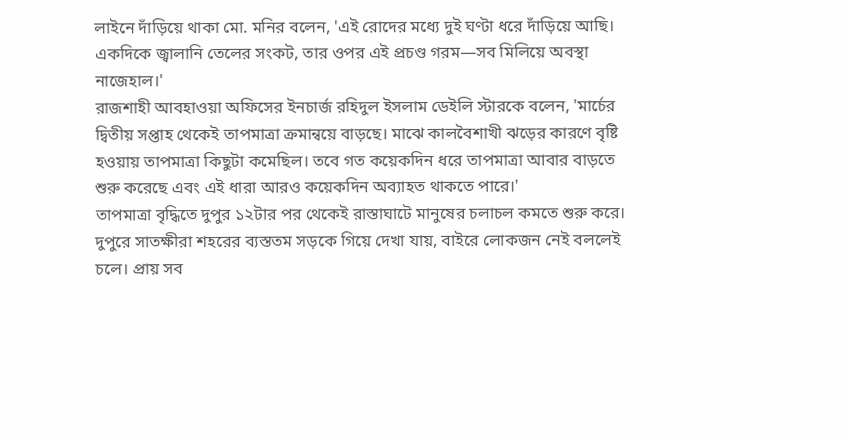লাইনে দাঁড়িয়ে থাকা মো. মনির বলেন, 'এই রোদের মধ্যে দুই ঘণ্টা ধরে দাঁড়িয়ে আছি। একদিকে জ্বালানি তেলের সংকট, তার ওপর এই প্রচণ্ড গরম—সব মিলিয়ে অবস্থা নাজেহাল।'
রাজশাহী আবহাওয়া অফিসের ইনচার্জ রহিদুল ইসলাম ডেইলি স্টারকে বলেন, 'মার্চের দ্বিতীয় সপ্তাহ থেকেই তাপমাত্রা ক্রমান্বয়ে বাড়ছে। মাঝে কালবৈশাখী ঝড়ের কারণে বৃষ্টি হওয়ায় তাপমাত্রা কিছুটা কমেছিল। তবে গত কয়েকদিন ধরে তাপমাত্রা আবার বাড়তে শুরু করেছে এবং এই ধারা আরও কয়েকদিন অব্যাহত থাকতে পারে।'
তাপমাত্রা বৃদ্ধিতে দুপুর ১২টার পর থেকেই রাস্তাঘাটে মানুষের চলাচল কমতে শুরু করে।
দুপুরে সাতক্ষীরা শহরের ব্যস্ততম সড়কে গিয়ে দেখা যায়, বাইরে লোকজন নেই বললেই চলে। প্রায় সব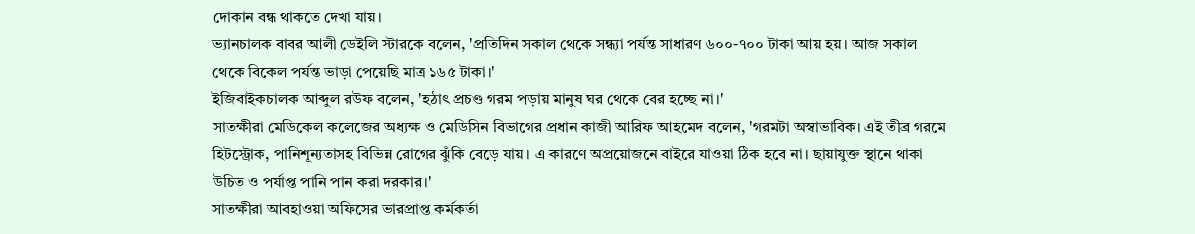দোকান বন্ধ থাকতে দেখা যায়।
ভ্যানচালক বাবর আলী ডেইলি স্টারকে বলেন, 'প্রতিদিন সকাল থেকে সন্ধ্যা পর্যন্ত সাধারণ ৬০০-৭০০ টাকা আয় হয়। আজ সকাল থেকে বিকেল পর্যন্ত ভাড়া পেয়েছি মাত্র ১৬৫ টাকা।'
ইজিবাইকচালক আব্দুল রউফ বলেন, 'হঠাৎ প্রচণ্ড গরম পড়ায় মানুষ ঘর থেকে বের হচ্ছে না।'
সাতক্ষীরা মেডিকেল কলেজের অধ্যক্ষ ও মেডিসিন বিভাগের প্রধান কাজী আরিফ আহমেদ বলেন, 'গরমটা অস্বাভাবিক। এই তীব্র গরমে হিটস্ট্রোক, পানিশূন্যতাসহ বিভিন্ন রোগের ঝুঁকি বেড়ে যায়। এ কারণে অপ্রয়োজনে বাইরে যাওয়া ঠিক হবে না। ছায়াযুক্ত স্থানে থাকা উচিত ও পর্যাপ্ত পানি পান করা দরকার।'
সাতক্ষীরা আবহাওয়া অফিসের ভারপ্রাপ্ত কর্মকর্তা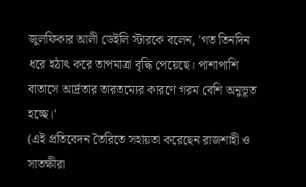জুলফিকার আলী ডেইলি স্টারকে বলেন, 'গত তিনদিন ধরে হঠাৎ করে তাপমাত্রা বৃদ্ধি পেয়েছে। পাশাপাশি বাতাসে আর্দ্রতার তারতম্যের কারণে গরম বেশি অনুভূত হচ্ছে।'
(এই প্রতিবেদন তৈরিতে সহায়তা করেছেন রাজশাহী ও সাতক্ষীরা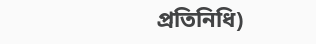প্রতিনিধি)